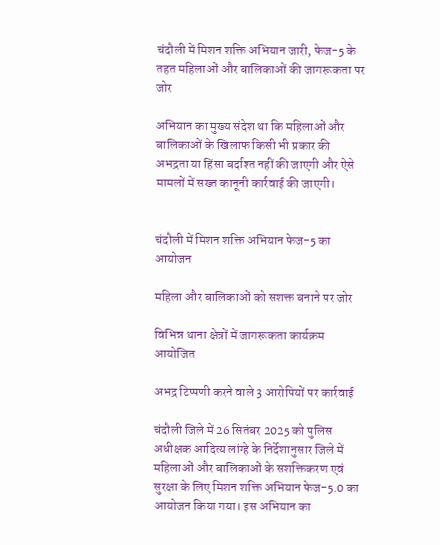चंदौली में मिशन शक्ति अभियान जारी, फेज-5 के तहत महिलाओं और बालिकाओं की जागरूकता पर जोर

अभियान का मुख्य संदेश था कि महिलाओं और बालिकाओं के खिलाफ किसी भी प्रकार की अभद्रता या हिंसा बर्दाश्त नहीं की जाएगी और ऐसे मामलों में सख्त कानूनी कार्रवाई की जाएगी।


चंदौली में मिशन शक्ति अभियान फेज-5 का आयोजन

महिला और बालिकाओं को सशक्त बनाने पर जोर

विभिन्न थाना क्षेत्रों में जागरूकता कार्यक्रम आयोजित

अभद्र टिप्पणी करने वाले 3 आरोपियों पर कार्रवाई

चंदौली जिले में 26 सितंबर 2025 को पुलिस अधीक्षक आदित्य लांग्हे के निर्देशानुसार जिले में महिलाओं और बालिकाओं के सशक्तिकरण एवं सुरक्षा के लिए मिशन शक्ति अभियान फेज-5.0 का आयोजन किया गया। इस अभियान का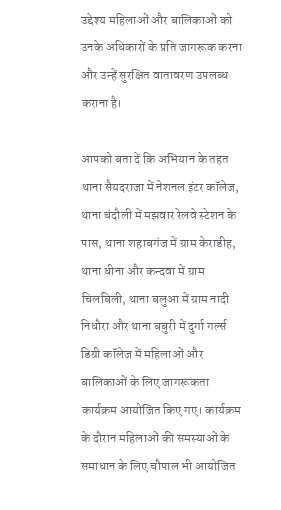उद्देश्य महिलाओं और बालिकाओं को उनके अधिकारों के प्रति जागरूक करना और उन्हें सुरक्षित वातावरण उपलब्ध कराना है।

आपको बता दें कि अभियान के तहत थाना सैयदराजा में नेशनल इंटर कॉलेज, थाना चंदौली में मझवार रेलवे स्टेशन के पास, थाना शहाबगंज में ग्राम केराडीह, थाना धीना और कन्दवा में ग्राम चिलबिली, थाना बलुआ में ग्राम नादी निधौरा और थाना बबुरी में दुर्गा गर्ल्स डिग्री कॉलेज में महिलाओं और बालिकाओं के लिए जागरूकता कार्यक्रम आयोजित किए गए। कार्यक्रम के दौरान महिलाओं की समस्याओं के समाधान के लिए चौपाल भी आयोजित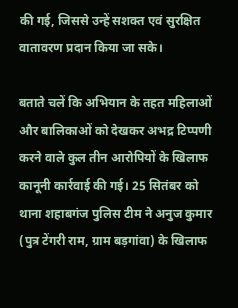की गई, जिससे उन्हें सशक्त एवं सुरक्षित वातावरण प्रदान किया जा सके।

बताते चलें कि अभियान के तहत महिलाओं और बालिकाओं को देखकर अभद्र टिप्पणी करने वाले कुल तीन आरोपियों के खिलाफ कानूनी कार्रवाई की गई। 25 सितंबर को थाना शहाबगंज पुलिस टीम ने अनुज कुमार (पुत्र टेंगरी राम, ग्राम बड़गांवा) के खिलाफ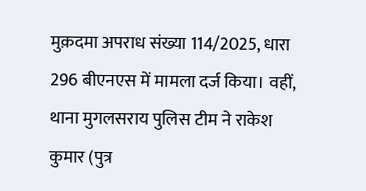मुक़दमा अपराध संख्या 114/2025, धारा 296 बीएनएस में मामला दर्ज किया। वहीं, थाना मुगलसराय पुलिस टीम ने राकेश कुमार (पुत्र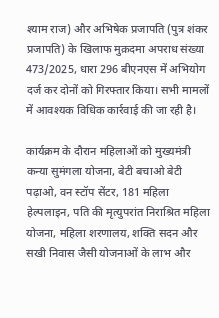श्याम राज) और अभिषेक प्रजापति (पुत्र शंकर प्रजापति) के खिलाफ मुक़दमा अपराध संख्या 473/2025, धारा 296 बीएनएस में अभियोग दर्ज कर दोनों को गिरफ्तार किया। सभी मामलों में आवश्यक विधिक कार्रवाई की जा रही है।

कार्यक्रम के दौरान महिलाओं को मुख्यमंत्री कन्या सुमंगला योजना, बेटी बचाओ बेटी पढ़ाओ, वन स्टॉप सेंटर, 181 महिला हेल्पलाइन, पति की मृत्युपरांत निराश्रित महिला योजना, महिला शरणालय, शक्ति सदन और सखी निवास जैसी योजनाओं के लाभ और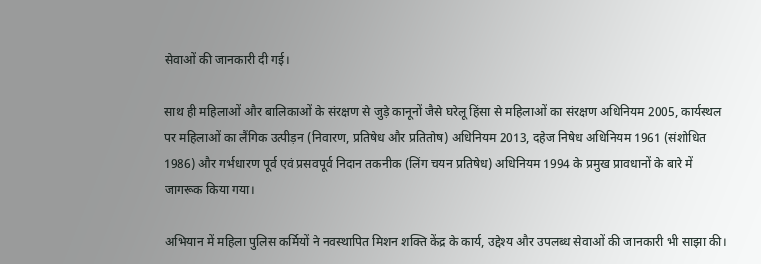सेवाओं की जानकारी दी गई।

साथ ही महिलाओं और बालिकाओं के संरक्षण से जुड़े कानूनों जैसे घरेलू हिंसा से महिलाओं का संरक्षण अधिनियम 2005, कार्यस्थल पर महिलाओं का लैंगिक उत्पीड़न (निवारण, प्रतिषेध और प्रतितोष) अधिनियम 2013, दहेज निषेध अधिनियम 1961 (संशोधित 1986) और गर्भधारण पूर्व एवं प्रसवपूर्व निदान तकनीक (लिंग चयन प्रतिषेध) अधिनियम 1994 के प्रमुख प्रावधानों के बारे में जागरूक किया गया।

अभियान में महिला पुलिस कर्मियों ने नवस्थापित मिशन शक्ति केंद्र के कार्य, उद्देश्य और उपलब्ध सेवाओं की जानकारी भी साझा की।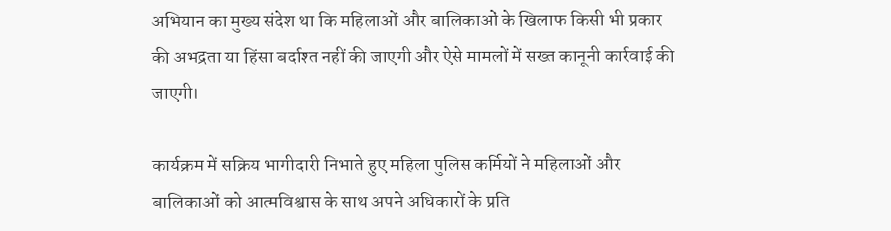अभियान का मुख्य संदेश था कि महिलाओं और बालिकाओं के खिलाफ किसी भी प्रकार की अभद्रता या हिंसा बर्दाश्त नहीं की जाएगी और ऐसे मामलों में सख्त कानूनी कार्रवाई की जाएगी।

कार्यक्रम में सक्रिय भागीदारी निभाते हुए महिला पुलिस कर्मियों ने महिलाओं और बालिकाओं को आत्मविश्वास के साथ अपने अधिकारों के प्रति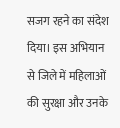सजग रहने का संदेश दिया। इस अभियान से जिले में महिलाओं की सुरक्षा और उनके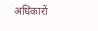अधिकारों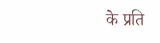के प्रति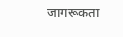जागरूकता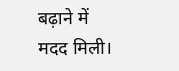बढ़ाने में मदद मिली।